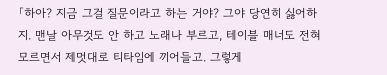「하아? 지금 그걸 질문이라고 하는 거야? 그야 당연히 싫어하지. 맨날 아무것도 안 하고 노래나 부르고, 테이블 매너도 전혀 모르면서 제멋대로 티타임에 끼어들고. 그렇게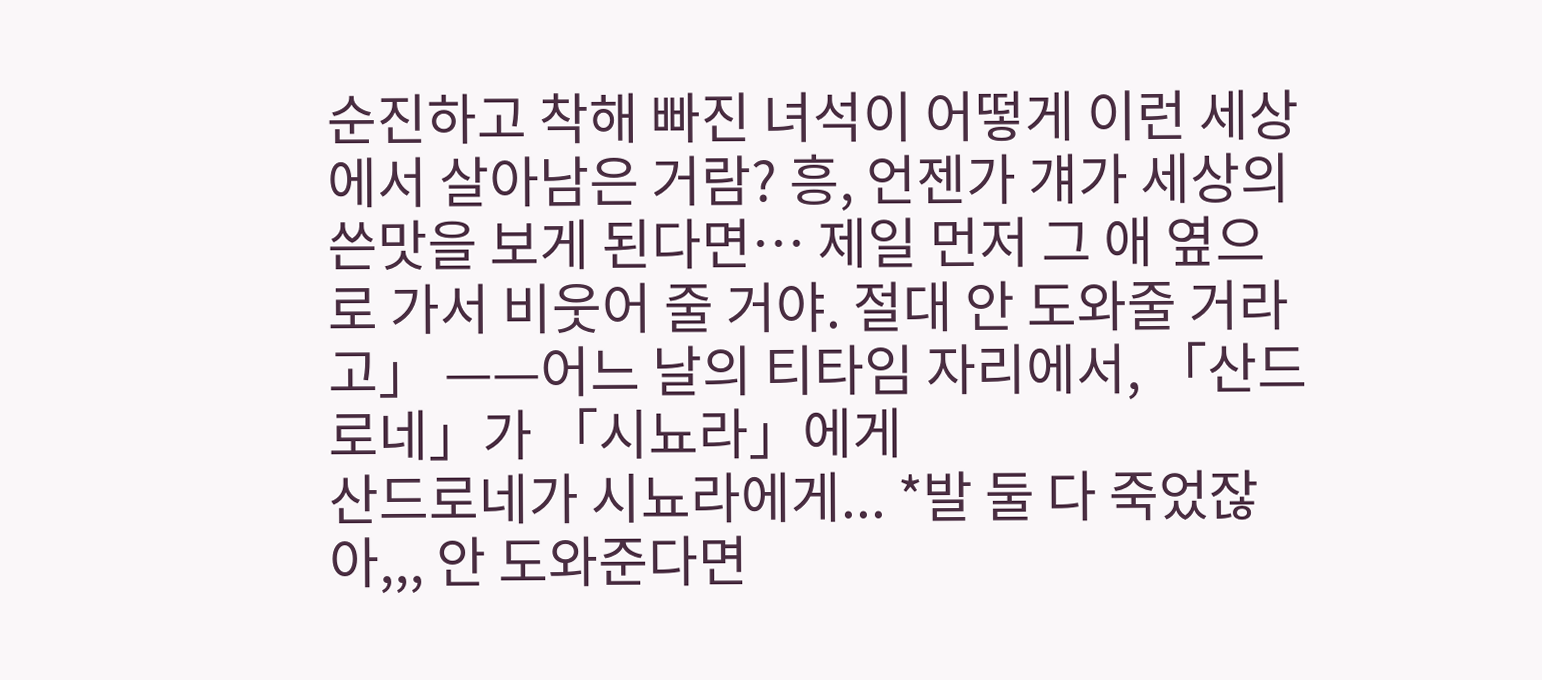순진하고 착해 빠진 녀석이 어떻게 이런 세상에서 살아남은 거람? 흥, 언젠가 걔가 세상의 쓴맛을 보게 된다면… 제일 먼저 그 애 옆으로 가서 비웃어 줄 거야. 절대 안 도와줄 거라고」 ——어느 날의 티타임 자리에서, 「산드로네」가 「시뇨라」에게
산드로네가 시뇨라에게... *발 둘 다 죽었잖아,,, 안 도와준다면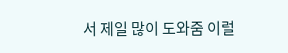서 제일 많이 도와줌 이럴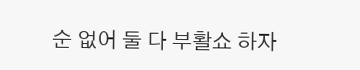순 없어 둘 다 부활쇼 하자